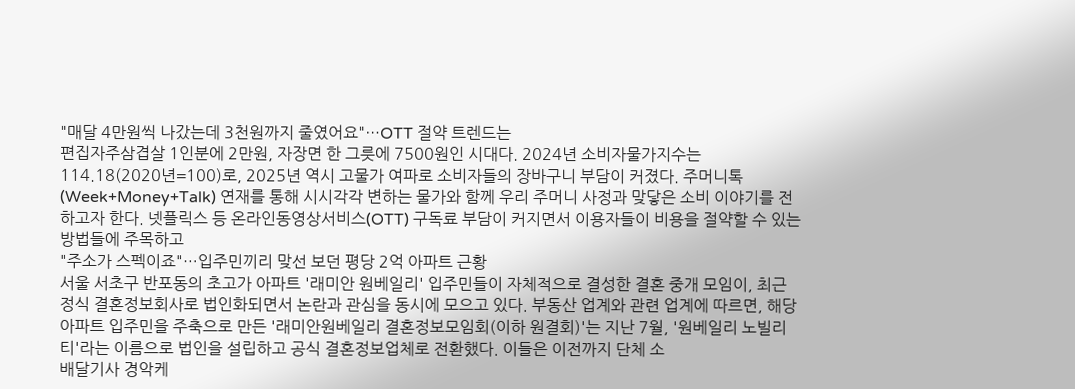"매달 4만원씩 나갔는데 3천원까지 줄였어요"…OTT 절약 트렌드는
편집자주삼겹살 1인분에 2만원, 자장면 한 그릇에 7500원인 시대다. 2024년 소비자물가지수는 114.18(2020년=100)로, 2025년 역시 고물가 여파로 소비자들의 장바구니 부담이 커졌다. 주머니톡(Week+Money+Talk) 연재를 통해 시시각각 변하는 물가와 함께 우리 주머니 사정과 맞닿은 소비 이야기를 전하고자 한다. 넷플릭스 등 온라인동영상서비스(OTT) 구독료 부담이 커지면서 이용자들이 비용을 절약할 수 있는 방법들에 주목하고
"주소가 스펙이죠"…입주민끼리 맞선 보던 평당 2억 아파트 근황
서울 서초구 반포동의 초고가 아파트 '래미안 원베일리' 입주민들이 자체적으로 결성한 결혼 중개 모임이, 최근 정식 결혼정보회사로 법인화되면서 논란과 관심을 동시에 모으고 있다. 부동산 업계와 관련 업계에 따르면, 해당 아파트 입주민을 주축으로 만든 '래미안원베일리 결혼정보모임회(이하 원결회)'는 지난 7월, '원베일리 노빌리티'라는 이름으로 법인을 설립하고 공식 결혼정보업체로 전환했다. 이들은 이전까지 단체 소
배달기사 경악케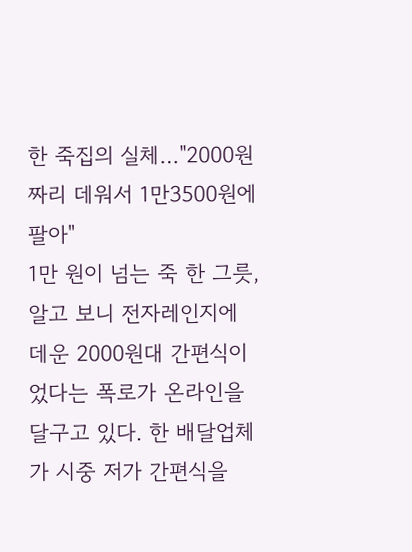한 죽집의 실체…"2000원 짜리 데워서 1만3500원에 팔아"
1만 원이 넘는 죽 한 그릇, 알고 보니 전자레인지에 데운 2000원대 간편식이었다는 폭로가 온라인을 달구고 있다. 한 배달업체가 시중 저가 간편식을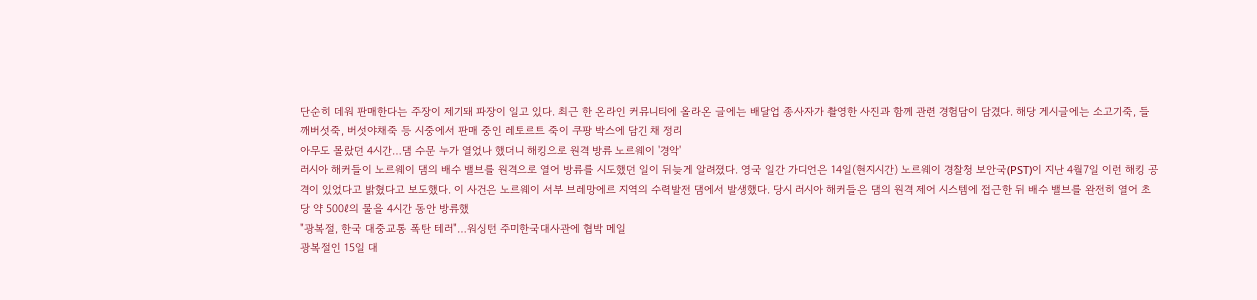단순히 데워 판매한다는 주장이 제기돼 파장이 일고 있다. 최근 한 온라인 커뮤니티에 올라온 글에는 배달업 종사자가 촬영한 사진과 함께 관련 경험담이 담겼다. 해당 게시글에는 소고기죽, 들깨버섯죽, 버섯야채죽 등 시중에서 판매 중인 레토르트 죽이 쿠팡 박스에 담긴 채 정리
아무도 몰랐던 4시간…댐 수문 누가 열었나 했더니 해킹으로 원격 방류 노르웨이 '경악'
러시아 해커들이 노르웨이 댐의 배수 밸브를 원격으로 열어 방류를 시도했던 일이 뒤늦게 알려졌다. 영국 일간 가디언은 14일(현지시간) 노르웨이 경찰청 보안국(PST)이 지난 4월7일 이런 해킹 공격이 있었다고 밝혔다고 보도했다. 이 사건은 노르웨이 서부 브레망에르 지역의 수력발전 댐에서 발생했다. 당시 러시아 해커들은 댐의 원격 제어 시스템에 접근한 뒤 배수 밸브를 완전히 열어 초당 약 500ℓ의 물을 4시간 동안 방류했
"광복절, 한국 대중교통 폭탄 테러"…워싱턴 주미한국대사관에 협박 메일
광복절인 15일 대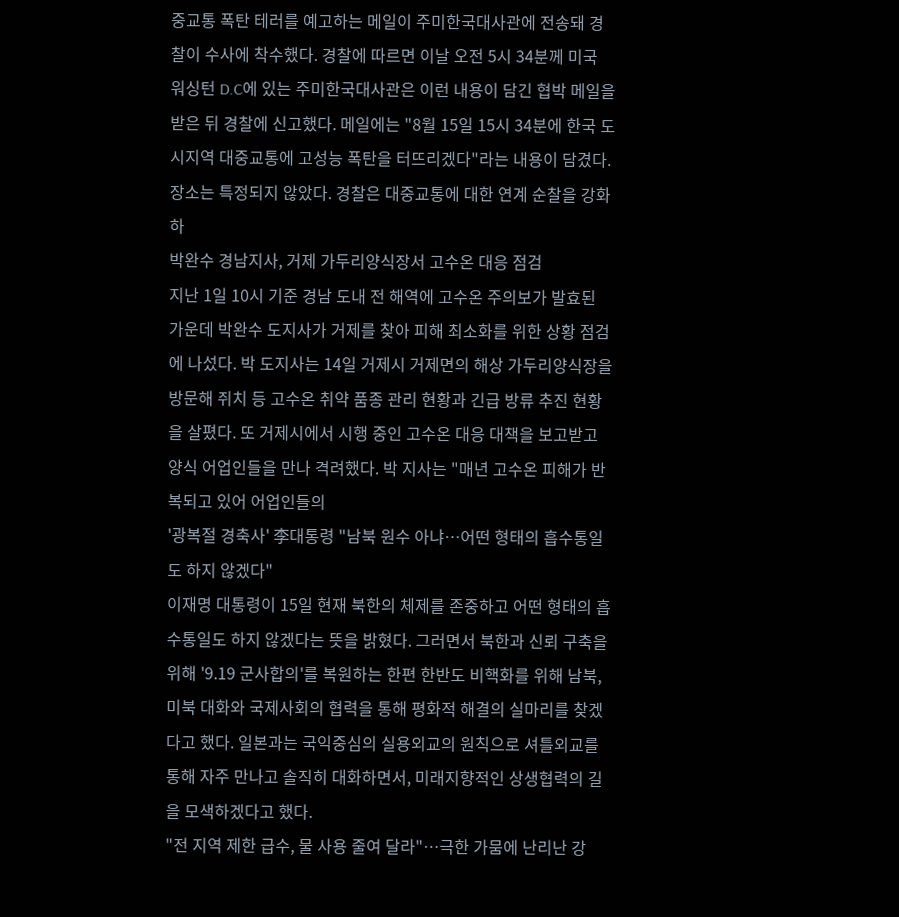중교통 폭탄 테러를 예고하는 메일이 주미한국대사관에 전송돼 경찰이 수사에 착수했다. 경찰에 따르면 이날 오전 5시 34분께 미국 워싱턴 D.C에 있는 주미한국대사관은 이런 내용이 담긴 협박 메일을 받은 뒤 경찰에 신고했다. 메일에는 "8월 15일 15시 34분에 한국 도시지역 대중교통에 고성능 폭탄을 터뜨리겠다"라는 내용이 담겼다. 장소는 특정되지 않았다. 경찰은 대중교통에 대한 연계 순찰을 강화하
박완수 경남지사, 거제 가두리양식장서 고수온 대응 점검
지난 1일 10시 기준 경남 도내 전 해역에 고수온 주의보가 발효된 가운데 박완수 도지사가 거제를 찾아 피해 최소화를 위한 상황 점검에 나섰다. 박 도지사는 14일 거제시 거제면의 해상 가두리양식장을 방문해 쥐치 등 고수온 취약 품종 관리 현황과 긴급 방류 추진 현황을 살폈다. 또 거제시에서 시행 중인 고수온 대응 대책을 보고받고 양식 어업인들을 만나 격려했다. 박 지사는 "매년 고수온 피해가 반복되고 있어 어업인들의
'광복절 경축사' 李대통령 "남북 원수 아냐…어떤 형태의 흡수통일도 하지 않겠다"
이재명 대통령이 15일 현재 북한의 체제를 존중하고 어떤 형태의 흡수통일도 하지 않겠다는 뜻을 밝혔다. 그러면서 북한과 신뢰 구축을 위해 '9.19 군사합의'를 복원하는 한편 한반도 비핵화를 위해 남북, 미북 대화와 국제사회의 협력을 통해 평화적 해결의 실마리를 찾겠다고 했다. 일본과는 국익중심의 실용외교의 원칙으로 셔틀외교를 통해 자주 만나고 솔직히 대화하면서, 미래지향적인 상생협력의 길을 모색하겠다고 했다.
"전 지역 제한 급수, 물 사용 줄여 달라"…극한 가뭄에 난리난 강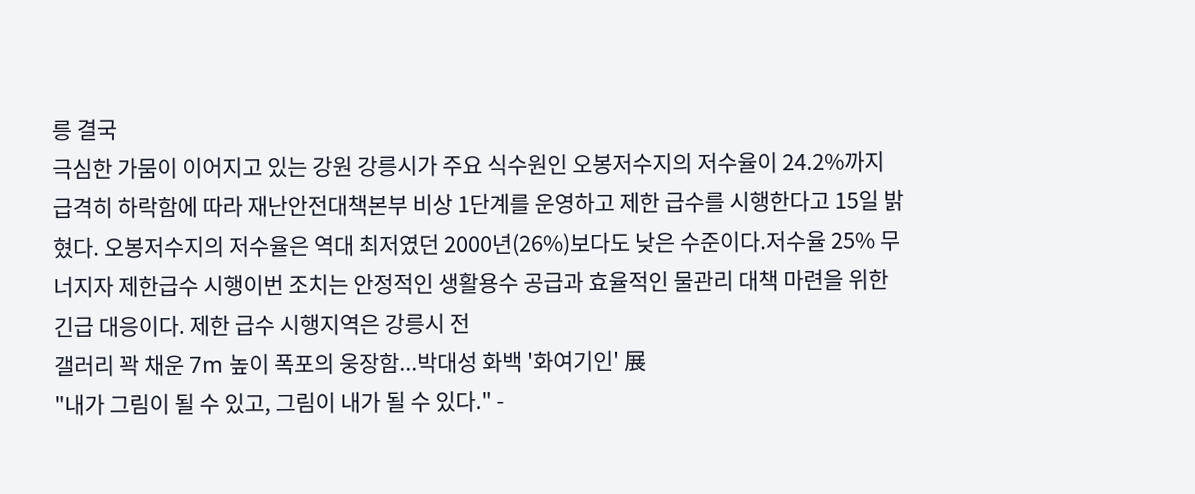릉 결국
극심한 가뭄이 이어지고 있는 강원 강릉시가 주요 식수원인 오봉저수지의 저수율이 24.2%까지 급격히 하락함에 따라 재난안전대책본부 비상 1단계를 운영하고 제한 급수를 시행한다고 15일 밝혔다. 오봉저수지의 저수율은 역대 최저였던 2000년(26%)보다도 낮은 수준이다.저수율 25% 무너지자 제한급수 시행이번 조치는 안정적인 생활용수 공급과 효율적인 물관리 대책 마련을 위한 긴급 대응이다. 제한 급수 시행지역은 강릉시 전
갤러리 꽉 채운 7m 높이 폭포의 웅장함...박대성 화백 '화여기인' 展
"내가 그림이 될 수 있고, 그림이 내가 될 수 있다." -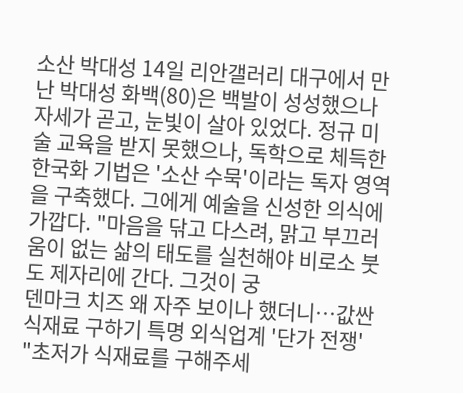소산 박대성 14일 리안갤러리 대구에서 만난 박대성 화백(80)은 백발이 성성했으나 자세가 곧고, 눈빛이 살아 있었다. 정규 미술 교육을 받지 못했으나, 독학으로 체득한 한국화 기법은 '소산 수묵'이라는 독자 영역을 구축했다. 그에게 예술을 신성한 의식에 가깝다. "마음을 닦고 다스려, 맑고 부끄러움이 없는 삶의 태도를 실천해야 비로소 붓도 제자리에 간다. 그것이 궁
덴마크 치즈 왜 자주 보이나 했더니…값싼 식재료 구하기 특명 외식업계 '단가 전쟁'
"초저가 식재료를 구해주세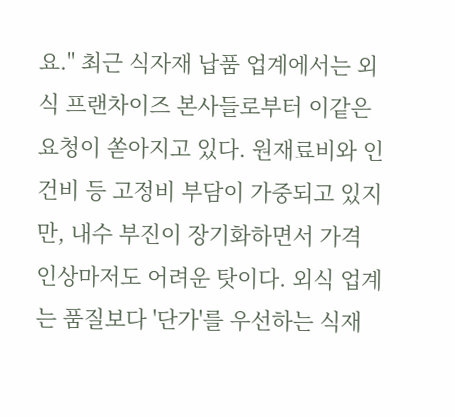요." 최근 식자재 납품 업계에서는 외식 프랜차이즈 본사들로부터 이같은 요청이 쏟아지고 있다. 원재료비와 인건비 등 고정비 부담이 가중되고 있지만, 내수 부진이 장기화하면서 가격 인상마저도 어려운 탓이다. 외식 업계는 품질보다 '단가'를 우선하는 식재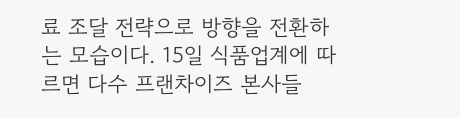료 조달 전략으로 방향을 전환하는 모습이다. 15일 식품업계에 따르면 다수 프랜차이즈 본사들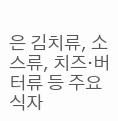은 김치류, 소스류, 치즈·버터류 등 주요 식자